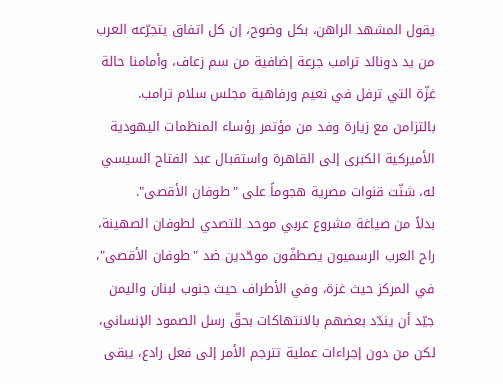يقول المشهد الراهن، بكل وضوح، إن كل اتفاق يتجرّعه العرب من يد دونالد ترامب جرعة إضافية من سم زعاف، وأمامنا حالة غزّة التي ترفل في نعيم ورفاهية مجلس سلام ترامب.
بالتزامن مع زيارة وفد من مؤتمر رؤساء المنظمات اليهودية الأميركية الكبرى إلى القاهرة واستقبال عبد الفتاح السيسي له، شنّت قنوات مصرية هجوماً على "طوفان الأقصى".
بدلاً من صياغة مشروع عربي موحد للتصدي لطوفان الصهينة، راح العرب الرسميون يصطفّون موحّدين ضد "طوفان الأقصى"، في المركز حيث غزة، وفي الأطراف حيث جنوب لبنان واليمن
جيّد أن يندّد بعضهم بالانتهاكات بحقّ رسل الصمود الإنساني، لكن من دون إجراءات عملية تترجم الأمر إلى فعل رادع، يبقى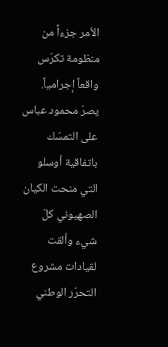الأمر جزءاً من منظومة تكرّس واقعاً إجرامياً.
يصرّ محمود عباس على التمسّك باتفاقية أوسلو التي منحت الكيان الصهيوني كلّ شيء وألقت لقيادات مشروع التحرّر الوطني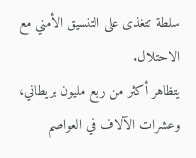سلطة تتغذى على التنسيق الأمني مع الاحتلال.
يتظاهر أكثر من ربع مليون بريطاني، وعشرات الآلاف في العواصم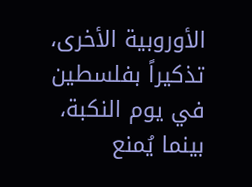الأوروبية الأخرى، تذكيراً بفلسطين في يوم النكبة، بينما يُمنع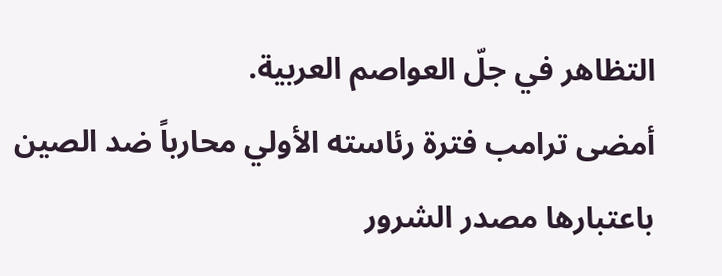التظاهر في جلّ العواصم العربية.
أمضى ترامب فترة رئاسته الأولي محارباً ضد الصين باعتبارها مصدر الشرور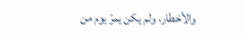والأخطار، ولم يكن يمرّ يوم من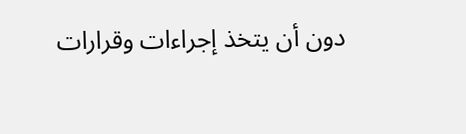دون أن يتخذ إجراءات وقرارات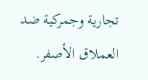تجارية وجمركية ضد العملاق الأصفر.